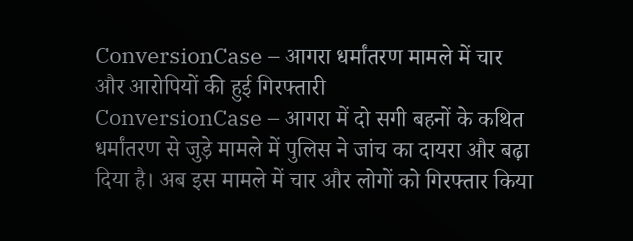ConversionCase – आगरा धर्मांतरण मामले में चार और आरोपियों की हुई गिरफ्तारी
ConversionCase – आगरा में दो सगी बहनों के कथित धर्मांतरण से जुड़े मामले में पुलिस ने जांच का दायरा और बढ़ा दिया है। अब इस मामले में चार और लोगों को गिरफ्तार किया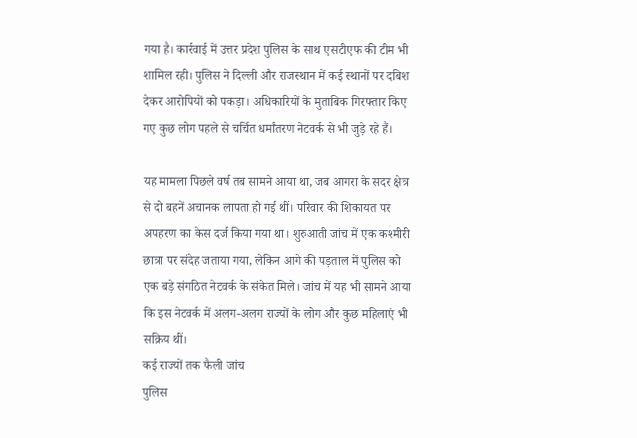गया है। कार्रवाई में उत्तर प्रदेश पुलिस के साथ एसटीएफ की टीम भी शामिल रही। पुलिस ने दिल्ली और राजस्थान में कई स्थानों पर दबिश देकर आरोपियों को पकड़ा। अधिकारियों के मुताबिक गिरफ्तार किए गए कुछ लोग पहले से चर्चित धर्मांतरण नेटवर्क से भी जुड़े रहे हैं।

यह मामला पिछले वर्ष तब सामने आया था, जब आगरा के सदर क्षेत्र से दो बहनें अचानक लापता हो गई थीं। परिवार की शिकायत पर अपहरण का केस दर्ज किया गया था। शुरुआती जांच में एक कश्मीरी छात्रा पर संदेह जताया गया, लेकिन आगे की पड़ताल में पुलिस को एक बड़े संगठित नेटवर्क के संकेत मिले। जांच में यह भी सामने आया कि इस नेटवर्क में अलग-अलग राज्यों के लोग और कुछ महिलाएं भी सक्रिय थीं।
कई राज्यों तक फैली जांच
पुलिस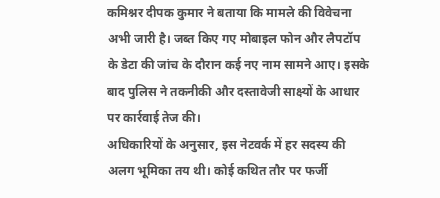कमिश्नर दीपक कुमार ने बताया कि मामले की विवेचना अभी जारी है। जब्त किए गए मोबाइल फोन और लैपटॉप के डेटा की जांच के दौरान कई नए नाम सामने आए। इसके बाद पुलिस ने तकनीकी और दस्तावेजी साक्ष्यों के आधार पर कार्रवाई तेज की।
अधिकारियों के अनुसार, इस नेटवर्क में हर सदस्य की अलग भूमिका तय थी। कोई कथित तौर पर फर्जी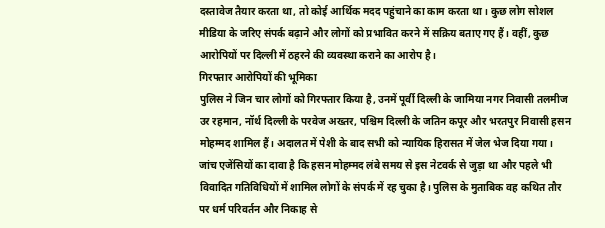दस्तावेज तैयार करता था, तो कोई आर्थिक मदद पहुंचाने का काम करता था। कुछ लोग सोशल मीडिया के जरिए संपर्क बढ़ाने और लोगों को प्रभावित करने में सक्रिय बताए गए हैं। वहीं, कुछ आरोपियों पर दिल्ली में ठहरने की व्यवस्था कराने का आरोप है।
गिरफ्तार आरोपियों की भूमिका
पुलिस ने जिन चार लोगों को गिरफ्तार किया है, उनमें पूर्वी दिल्ली के जामिया नगर निवासी तलमीज उर रहमान, नॉर्थ दिल्ली के परवेज अख्तर, पश्चिम दिल्ली के जतिन कपूर और भरतपुर निवासी हसन मोहम्मद शामिल हैं। अदालत में पेशी के बाद सभी को न्यायिक हिरासत में जेल भेज दिया गया।
जांच एजेंसियों का दावा है कि हसन मोहम्मद लंबे समय से इस नेटवर्क से जुड़ा था और पहले भी विवादित गतिविधियों में शामिल लोगों के संपर्क में रह चुका है। पुलिस के मुताबिक वह कथित तौर पर धर्म परिवर्तन और निकाह से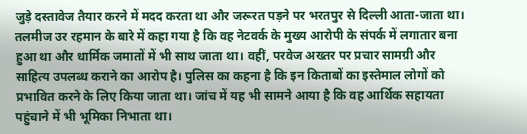जुड़े दस्तावेज तैयार करने में मदद करता था और जरूरत पड़ने पर भरतपुर से दिल्ली आता-जाता था।
तलमीज उर रहमान के बारे में कहा गया है कि वह नेटवर्क के मुख्य आरोपी के संपर्क में लगातार बना हुआ था और धार्मिक जमातों में भी साथ जाता था। वहीं, परवेज अख्तर पर प्रचार सामग्री और साहित्य उपलब्ध कराने का आरोप है। पुलिस का कहना है कि इन किताबों का इस्तेमाल लोगों को प्रभावित करने के लिए किया जाता था। जांच में यह भी सामने आया है कि वह आर्थिक सहायता पहुंचाने में भी भूमिका निभाता था।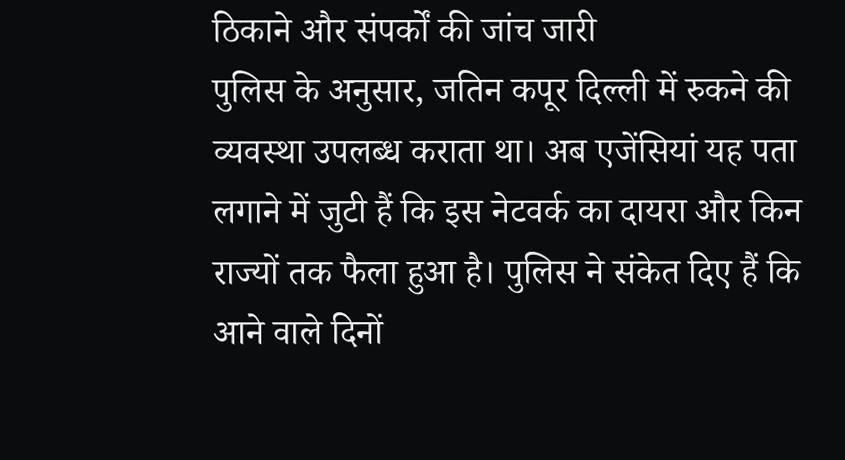ठिकाने और संपर्कों की जांच जारी
पुलिस के अनुसार, जतिन कपूर दिल्ली में रुकने की व्यवस्था उपलब्ध कराता था। अब एजेंसियां यह पता लगाने में जुटी हैं कि इस नेटवर्क का दायरा और किन राज्यों तक फैला हुआ है। पुलिस ने संकेत दिए हैं कि आने वाले दिनों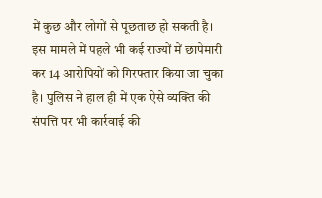में कुछ और लोगों से पूछताछ हो सकती है।
इस मामले में पहले भी कई राज्यों में छापेमारी कर 14 आरोपियों को गिरफ्तार किया जा चुका है। पुलिस ने हाल ही में एक ऐसे व्यक्ति की संपत्ति पर भी कार्रवाई की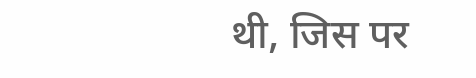थी, जिस पर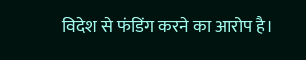विदेश से फंडिंग करने का आरोप है।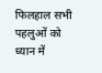फिलहाल सभी पहलुओं को ध्यान में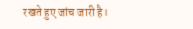रखते हुए जांच जारी है।